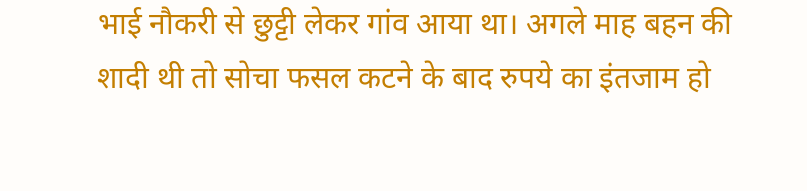भाई नौकरी से छुट्टी लेकर गांव आया था। अगले माह बहन की शादी थी तो सोचा फसल कटने के बाद रुपये का इंतजाम हो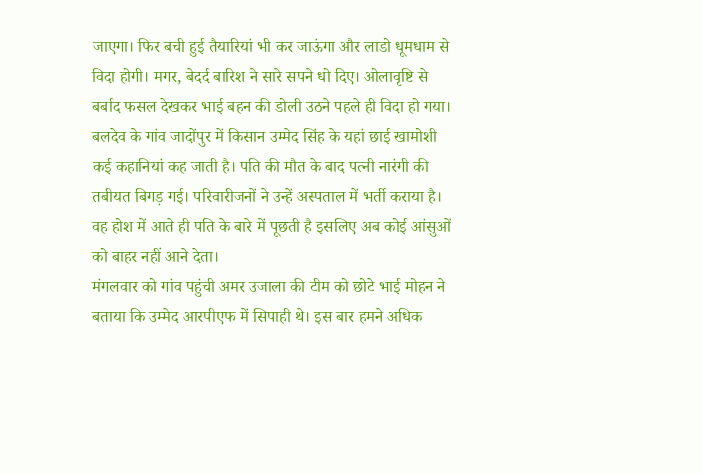जाएगा। फिर बची हुई तैयारियां भी कर जाऊंगा और लाडो धूमधाम से विदा होगी। मगर, बेदर्द बारिश ने सारे सपने धो दिए। ओलावृष्टि से बर्बाद फसल देखकर भाई बहन की डोली उठने पहले ही विदा हो गया।
बलदेव के गांव जादोंपुर में किसान उम्मेद सिंह के यहां छाई खामोशी कई कहानियां कह जाती है। पति की मौत के बाद पत्नी नारंगी की तबीयत बिगड़ गई। परिवारीजनों ने उन्हें अस्पताल में भर्ती कराया है। वह होश में आते ही पति के बारे में पूछती है इसलिए अब कोई आंसुओं को बाहर नहीं आने देता।
मंगलवार को गांव पहुंची अमर उजाला की टीम को छोटे भाई मोहन ने बताया कि उम्मेद आरपीएफ में सिपाही थे। इस बार हमने अधिक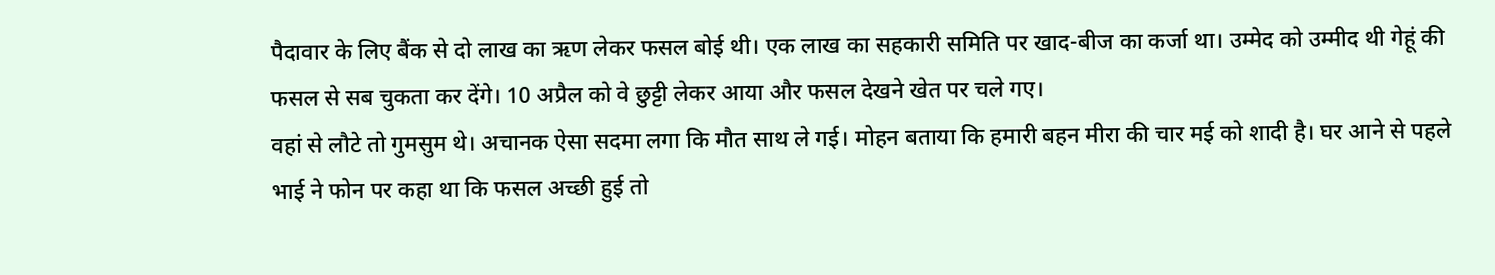पैदावार के लिए बैंक से दो लाख का ऋण लेकर फसल बोई थी। एक लाख का सहकारी समिति पर खाद-बीज का कर्जा था। उम्मेद को उम्मीद थी गेहूं की फसल से सब चुकता कर देंगे। 10 अप्रैल को वे छुट्टी लेकर आया और फसल देखने खेत पर चले गए।
वहां से लौटे तो गुमसुम थे। अचानक ऐसा सदमा लगा कि मौत साथ ले गई। मोहन बताया कि हमारी बहन मीरा की चार मई को शादी है। घर आने से पहले भाई ने फोन पर कहा था कि फसल अच्छी हुई तो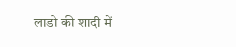लाडो की शादी में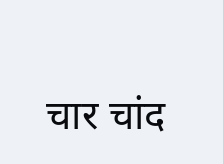चार चांद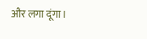और लगा दूंगा।